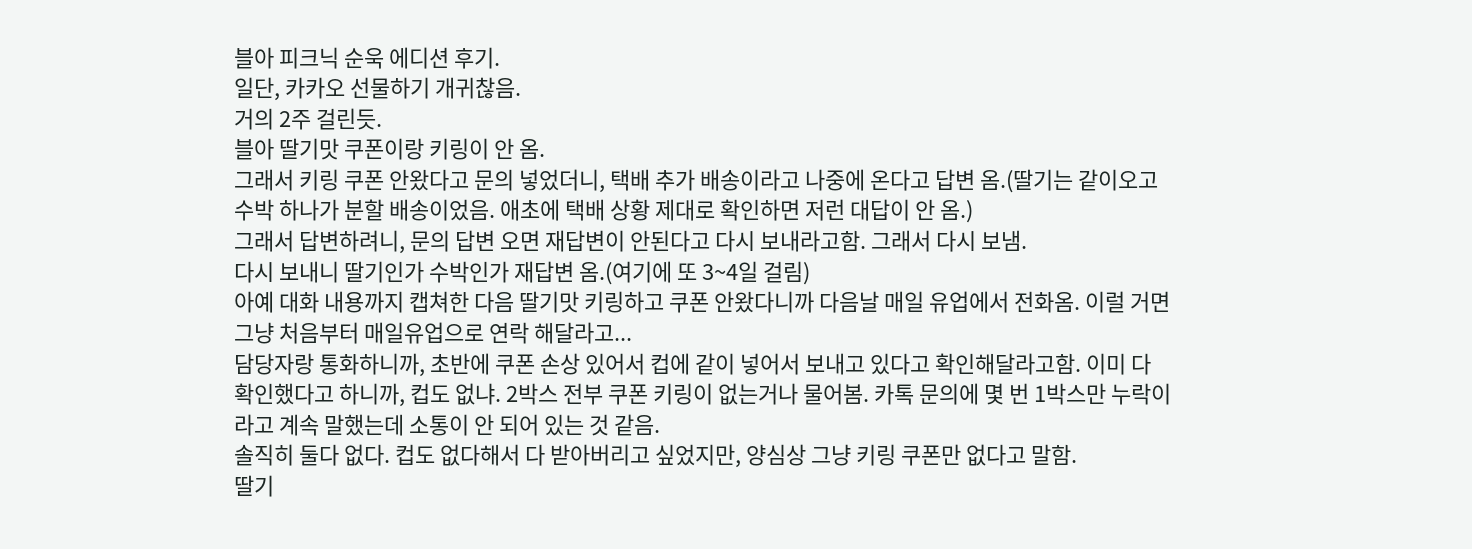블아 피크닉 순욱 에디션 후기.
일단, 카카오 선물하기 개귀찮음.
거의 2주 걸린듯.
블아 딸기맛 쿠폰이랑 키링이 안 옴.
그래서 키링 쿠폰 안왔다고 문의 넣었더니, 택배 추가 배송이라고 나중에 온다고 답변 옴.(딸기는 같이오고 수박 하나가 분할 배송이었음. 애초에 택배 상황 제대로 확인하면 저런 대답이 안 옴.)
그래서 답변하려니, 문의 답변 오면 재답변이 안된다고 다시 보내라고함. 그래서 다시 보냄.
다시 보내니 딸기인가 수박인가 재답변 옴.(여기에 또 3~4일 걸림)
아예 대화 내용까지 캡쳐한 다음 딸기맛 키링하고 쿠폰 안왔다니까 다음날 매일 유업에서 전화옴. 이럴 거면 그냥 처음부터 매일유업으로 연락 해달라고...
담당자랑 통화하니까, 초반에 쿠폰 손상 있어서 컵에 같이 넣어서 보내고 있다고 확인해달라고함. 이미 다 확인했다고 하니까, 컵도 없냐. 2박스 전부 쿠폰 키링이 없는거나 물어봄. 카톡 문의에 몇 번 1박스만 누락이라고 계속 말했는데 소통이 안 되어 있는 것 같음.
솔직히 둘다 없다. 컵도 없다해서 다 받아버리고 싶었지만, 양심상 그냥 키링 쿠폰만 없다고 말함.
딸기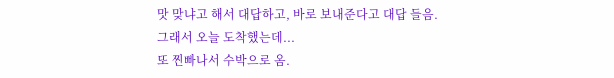맛 맞냐고 해서 대답하고, 바로 보내준다고 대답 들음.
그래서 오늘 도착했는데...
또 찐빠나서 수박으로 옴.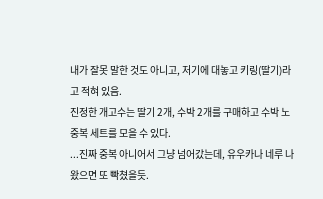내가 잘못 말한 것도 아니고, 저기에 대놓고 키링(딸기)라고 적혀 있음.
진정한 개고수는 딸기 2개, 수박 2개를 구매하고 수박 노중복 세트를 모을 수 있다.
...진짜 중복 아니어서 그냥 넘어갔는데, 유우카나 네루 나왔으면 또 빡쳤을듯.